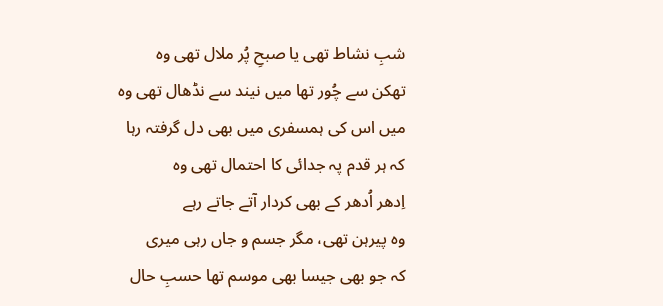شبِ نشاط تھی یا صبحِ پُر ملال تھی وہ
تھکن سے چُور تھا میں نیند سے نڈھال تھی وہ
میں اس کی ہمسفری میں بھی دل گرفتہ رہا
کہ ہر قدم پہ جدائی کا احتمال تھی وہ
اِدھر اُدھر کے بھی کردار آتے جاتے رہے
وہ پیرہن تھی، مگر جسم و جاں رہی میری
کہ جو بھی جیسا بھی موسم تھا حسبِ حال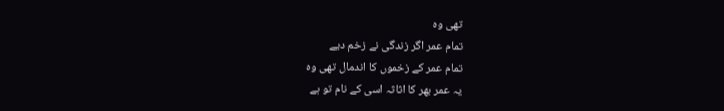تھی وہ
تمام عمر اگر زندگی نے زخم دیے
تمام عمر کے زخموں کا اندمال تھی وہ
یہ عمر بھر کا اثاثہ اسی کے نام تو ہے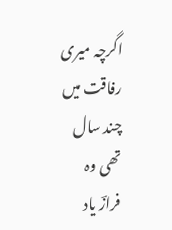اگرچہ میری رفاقت میں چند سال تھی وہ
فرازؔ یاد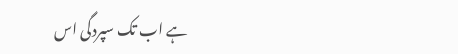ہے اب تک سپردگی اس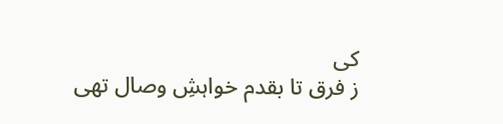کی
ز فرق تا بقدم خواہشِ وصال تھی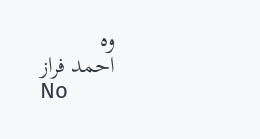وہ
احمد فراز
No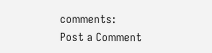comments:
Post a Comment